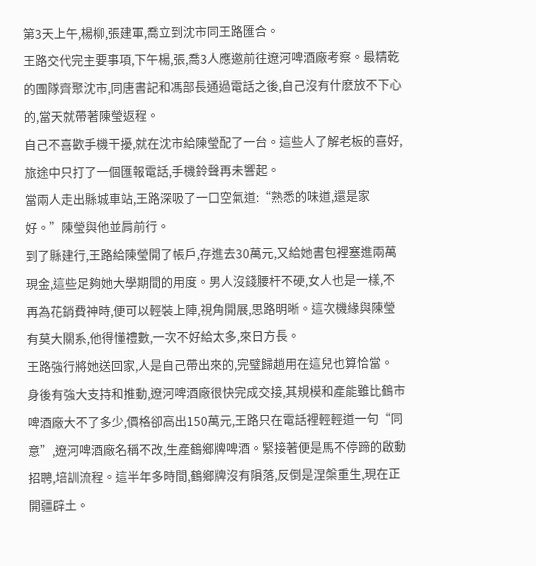第3天上午,楊柳,張建軍,喬立到沈市同王路匯合。
王路交代完主要事項,下午楊,張,喬3人應邀前往遼河啤酒廠考察。最精乾的團隊齊聚沈市,同唐書記和馮部長通過電話之後,自己沒有什麽放不下心的,當天就帶著陳瑩返程。
自己不喜歡手機干擾,就在沈市給陳瑩配了一台。這些人了解老板的喜好,旅途中只打了一個匯報電話,手機鈴聲再未響起。
當兩人走出縣城車站,王路深吸了一口空氣道:“熟悉的味道,還是家好。”陳瑩與他並肩前行。
到了縣建行,王路給陳瑩開了帳戶,存進去30萬元,又給她書包裡塞進兩萬現金,這些足夠她大學期間的用度。男人沒錢腰杆不硬,女人也是一樣,不再為花銷費神時,便可以輕裝上陣,視角開展,思路明晰。這次機緣與陳瑩有莫大關系,他得懂禮數,一次不好給太多,來日方長。
王路強行將她送回家,人是自己帶出來的,完璧歸趙用在這兒也算恰當。
身後有強大支持和推動,遼河啤酒廠很快完成交接,其規模和產能雖比鶴市啤酒廠大不了多少,價格卻高出150萬元,王路只在電話裡輕輕道一句“同意”,遼河啤酒廠名稱不改,生產鶴鄉牌啤酒。緊接著便是馬不停蹄的啟動招聘,培訓流程。這半年多時間,鶴鄉牌沒有隕落,反倒是涅槃重生,現在正開疆辟土。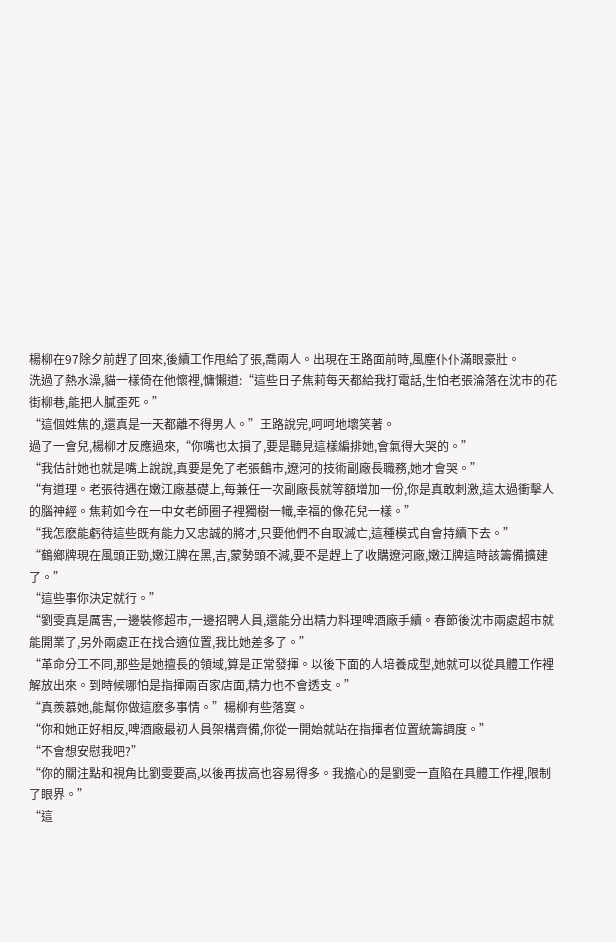楊柳在97除夕前趕了回來,後續工作甩給了張,喬兩人。出現在王路面前時,風塵仆仆滿眼豪壯。
洗過了熱水澡,貓一樣倚在他懷裡,慵懶道:“這些日子焦莉每天都給我打電話,生怕老張淪落在沈市的花街柳巷,能把人膩歪死。”
“這個姓焦的,還真是一天都離不得男人。”王路說完,呵呵地壞笑著。
過了一會兒,楊柳才反應過來,“你嘴也太損了,要是聽見這樣編排她,會氣得大哭的。”
“我估計她也就是嘴上說說,真要是免了老張鶴市,遼河的技術副廠長職務,她才會哭。”
“有道理。老張待遇在嫩江廠基礎上,每兼任一次副廠長就等額增加一份,你是真敢刺激,這太過衝擊人的腦神經。焦莉如今在一中女老師圈子裡獨樹一幟,幸福的像花兒一樣。”
“我怎麽能虧待這些既有能力又忠誠的將才,只要他們不自取滅亡,這種模式自會持續下去。”
“鶴鄉牌現在風頭正勁,嫩江牌在黑,吉,蒙勢頭不減,要不是趕上了收購遼河廠,嫩江牌這時該籌備擴建了。”
“這些事你決定就行。”
“劉雯真是厲害,一邊裝修超市,一邊招聘人員,還能分出精力料理啤酒廠手續。春節後沈市兩處超市就能開業了,另外兩處正在找合適位置,我比她差多了。”
“革命分工不同,那些是她擅長的領域,算是正常發揮。以後下面的人培養成型,她就可以從具體工作裡解放出來。到時候哪怕是指揮兩百家店面,精力也不會透支。”
“真羨慕她,能幫你做這麽多事情。”楊柳有些落寞。
“你和她正好相反,啤酒廠最初人員架構齊備,你從一開始就站在指揮者位置統籌調度。”
“不會想安慰我吧?”
“你的關注點和視角比劉雯要高,以後再拔高也容易得多。我擔心的是劉雯一直陷在具體工作裡,限制了眼界。”
“這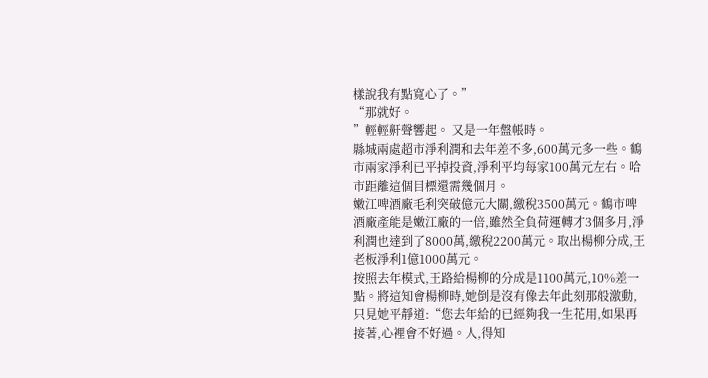樣說我有點寬心了。”
“那就好。
”輕輕鼾聲響起。 又是一年盤帳時。
縣城兩處超市淨利潤和去年差不多,600萬元多一些。鶴市兩家淨利已平掉投資,淨利平均每家100萬元左右。哈市距離這個目標還需幾個月。
嫩江啤酒廠毛利突破億元大關,繳稅3500萬元。鶴市啤酒廠產能是嫩江廠的一倍,雖然全負荷運轉才3個多月,淨利潤也達到了8000萬,繳稅2200萬元。取出楊柳分成,王老板淨利1億1000萬元。
按照去年模式,王路給楊柳的分成是1100萬元,10%差一點。將這知會楊柳時,她倒是沒有像去年此刻那般激動,只見她平靜道:“您去年給的已經夠我一生花用,如果再接著,心裡會不好過。人,得知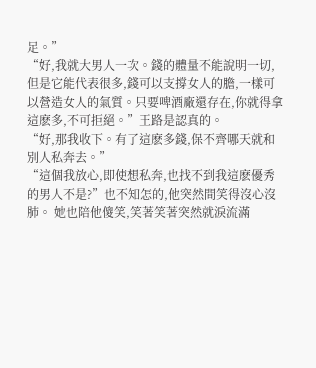足。”
“好,我就大男人一次。錢的體量不能說明一切,但是它能代表很多,錢可以支撐女人的膽,一樣可以營造女人的氣質。只要啤酒廠還存在,你就得拿這麽多,不可拒絕。”王路是認真的。
“好,那我收下。有了這麽多錢,保不齊哪天就和別人私奔去。”
“這個我放心,即使想私奔,也找不到我這麽優秀的男人不是?”也不知怎的,他突然間笑得沒心沒肺。 她也陪他傻笑,笑著笑著突然就淚流滿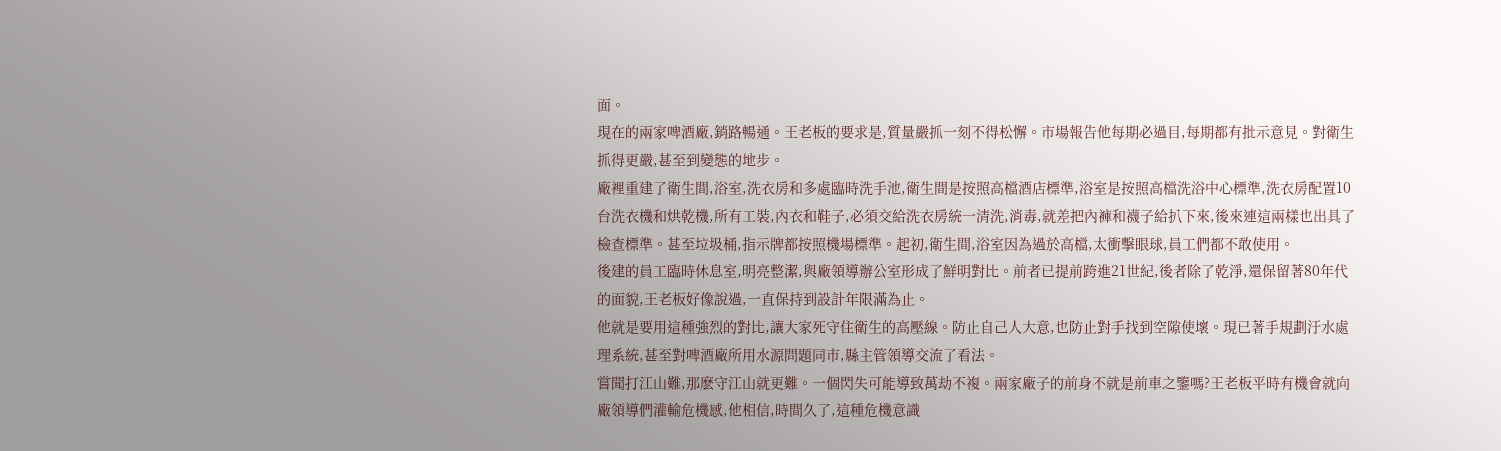面。
現在的兩家啤酒廠,銷路暢通。王老板的要求是,質量嚴抓一刻不得松懈。市場報告他每期必過目,每期都有批示意見。對衛生抓得更嚴,甚至到變態的地步。
廠裡重建了衛生間,浴室,洗衣房和多處臨時洗手池,衛生間是按照高檔酒店標準,浴室是按照高檔洗浴中心標準,洗衣房配置10台洗衣機和烘乾機,所有工裝,內衣和鞋子,必須交給洗衣房統一清洗,消毒,就差把內褲和襪子給扒下來,後來連這兩樣也出具了檢查標準。甚至垃圾桶,指示牌都按照機場標準。起初,衛生間,浴室因為過於高檔,太衝擊眼球,員工們都不敢使用。
後建的員工臨時休息室,明亮整潔,與廠領導辦公室形成了鮮明對比。前者已提前跨進21世紀,後者除了乾淨,還保留著80年代的面貌,王老板好像說過,一直保持到設計年限滿為止。
他就是要用這種強烈的對比,讓大家死守住衛生的高壓線。防止自己人大意,也防止對手找到空隙使壞。現已著手規劃汙水處理系統,甚至對啤酒廠所用水源問題同市,縣主管領導交流了看法。
嘗聞打江山難,那麽守江山就更難。一個閃失可能導致萬劫不複。兩家廠子的前身不就是前車之鑒嗎?王老板平時有機會就向廠領導們灌輸危機感,他相信,時間久了,這種危機意識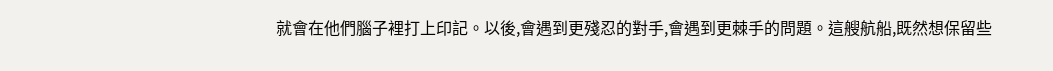就會在他們腦子裡打上印記。以後,會遇到更殘忍的對手,會遇到更棘手的問題。這艘航船,既然想保留些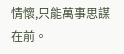情懷,只能萬事思謀在前。